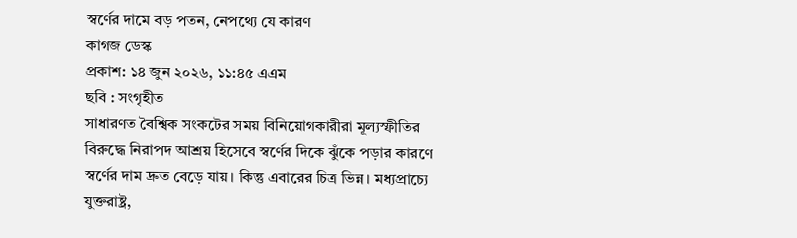স্বর্ণের দামে বড় পতন, নেপথ্যে যে কারণ
কাগজ ডেস্ক
প্রকাশ: ১৪ জুন ২০২৬, ১১:৪৫ এএম
ছবি : সংগৃহীত
সাধারণত বৈশ্বিক সংকটের সময় বিনিয়োগকারীরা মূল্যস্ফীতির বিরুদ্ধে নিরাপদ আশ্রয় হিসেবে স্বর্ণের দিকে ঝুঁকে পড়ার কারণে স্বর্ণের দাম দ্রুত বেড়ে যায়। কিন্তু এবারের চিত্র ভিন্ন। মধ্যপ্রাচ্যে যুক্তরাষ্ট্র,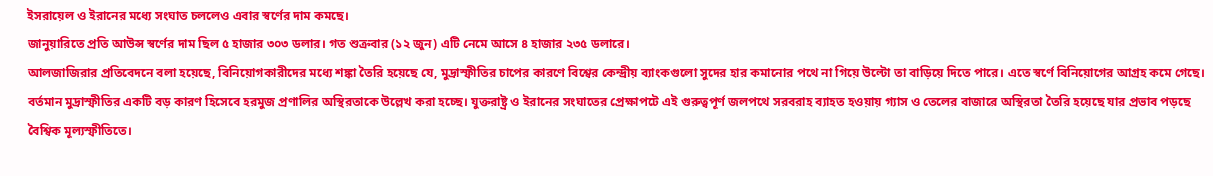ইসরায়েল ও ইরানের মধ্যে সংঘাত চললেও এবার স্বর্ণের দাম কমছে।
জানুয়ারিতে প্রতি আউন্স স্বর্ণের দাম ছিল ৫ হাজার ৩০৩ ডলার। গত শুক্রবার (১২ জুন) এটি নেমে আসে ৪ হাজার ২৩৫ ডলারে।
আলজাজিরার প্রতিবেদনে বলা হয়েছে, বিনিয়োগকারীদের মধ্যে শঙ্কা তৈরি হয়েছে যে, মুদ্রাস্ফীতির চাপের কারণে বিশ্বের কেন্দ্রীয় ব্যাংকগুলো সুদের হার কমানোর পথে না গিয়ে উল্টো তা বাড়িয়ে দিতে পারে। এতে স্বর্ণে বিনিয়োগের আগ্রহ কমে গেছে।
বর্তমান মুদ্রাস্ফীতির একটি বড় কারণ হিসেবে হরমুজ প্রণালির অস্থিরতাকে উল্লেখ করা হচ্ছে। যুক্তরাষ্ট্র ও ইরানের সংঘাতের প্রেক্ষাপটে এই গুরুত্বপূর্ণ জলপথে সরবরাহ ব্যাহত হওয়ায় গ্যাস ও তেলের বাজারে অস্থিরতা তৈরি হয়েছে যার প্রভাব পড়ছে বৈশ্বিক মূল্যস্ফীতিতে।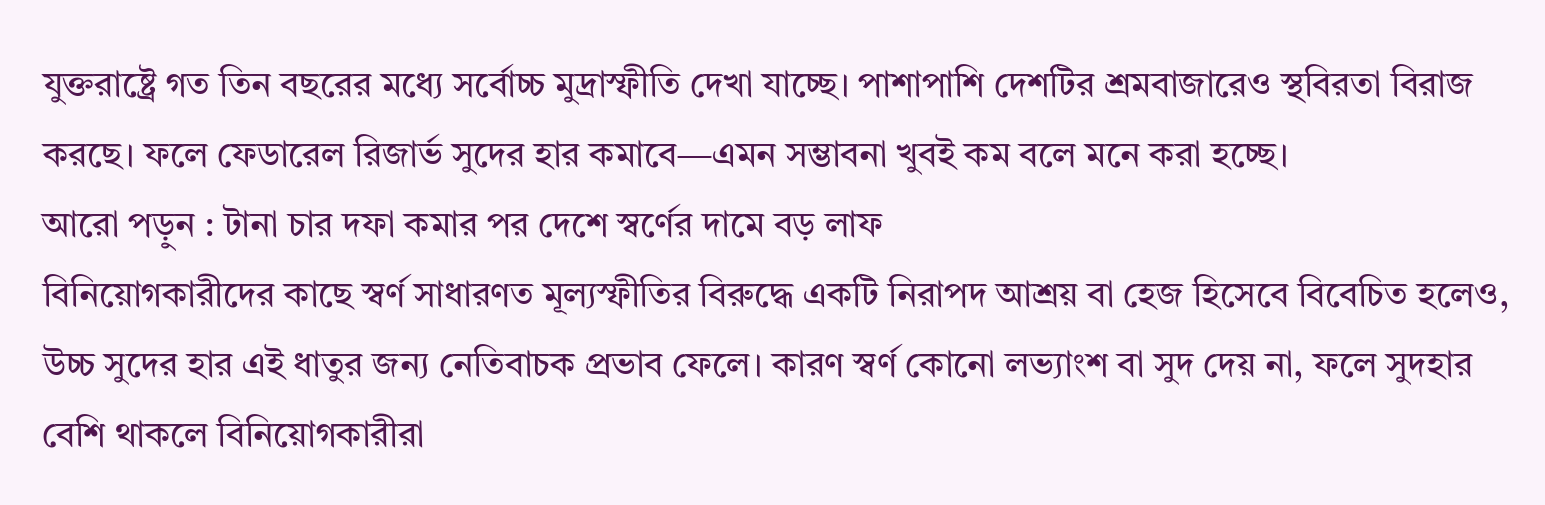যুক্তরাষ্ট্রে গত তিন বছরের মধ্যে সর্বোচ্চ মুদ্রাস্ফীতি দেখা যাচ্ছে। পাশাপাশি দেশটির শ্রমবাজারেও স্থবিরতা বিরাজ করছে। ফলে ফেডারেল রিজার্ভ সুদের হার কমাবে—এমন সম্ভাবনা খুবই কম বলে মনে করা হচ্ছে।
আরো পড়ুন : টানা চার দফা কমার পর দেশে স্বর্ণের দামে বড় লাফ
বিনিয়োগকারীদের কাছে স্বর্ণ সাধারণত মূল্যস্ফীতির বিরুদ্ধে একটি নিরাপদ আশ্রয় বা হেজ হিসেবে বিবেচিত হলেও, উচ্চ সুদের হার এই ধাতুর জন্য নেতিবাচক প্রভাব ফেলে। কারণ স্বর্ণ কোনো লভ্যাংশ বা সুদ দেয় না, ফলে সুদহার বেশি থাকলে বিনিয়োগকারীরা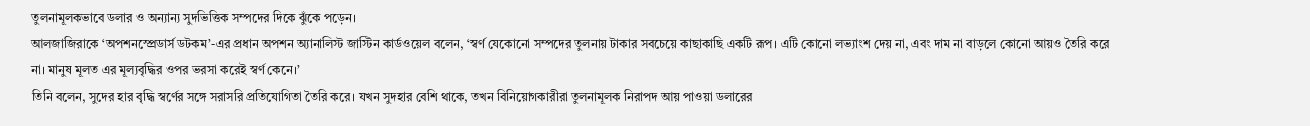তুলনামূলকভাবে ডলার ও অন্যান্য সুদভিত্তিক সম্পদের দিকে ঝুঁকে পড়েন।
আলজাজিরাকে ‘অপশনস্প্রেডার্স ডটকম’-এর প্রধান অপশন অ্যানালিস্ট জাস্টিন কার্ডওয়েল বলেন, ‘স্বর্ণ যেকোনো সম্পদের তুলনায় টাকার সবচেয়ে কাছাকাছি একটি রূপ। এটি কোনো লভ্যাংশ দেয় না, এবং দাম না বাড়লে কোনো আয়ও তৈরি করে না। মানুষ মূলত এর মূল্যবৃদ্ধির ওপর ভরসা করেই স্বর্ণ কেনে।’
তিনি বলেন, সুদের হার বৃদ্ধি স্বর্ণের সঙ্গে সরাসরি প্রতিযোগিতা তৈরি করে। যখন সুদহার বেশি থাকে, তখন বিনিয়োগকারীরা তুলনামূলক নিরাপদ আয় পাওয়া ডলারের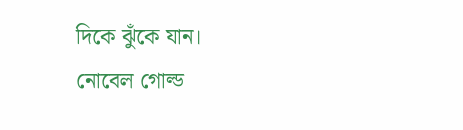দিকে ঝুঁকে যান।
নোবেল গোল্ড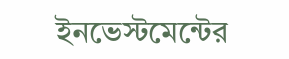ইনভেস্টমেন্টের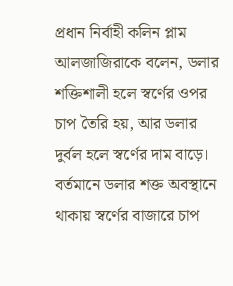প্রধান নির্বাহী কলিন প্লাম আলজাজিরাকে বলেন, ডলার শক্তিশালী হলে স্বর্ণের ওপর চাপ তৈরি হয়, আর ডলার দুর্বল হলে স্বর্ণের দাম বাড়ে। বর্তমানে ডলার শক্ত অবস্থানে থাকায় স্বর্ণের বাজারে চাপ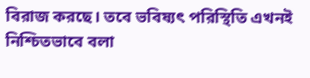বিরাজ করছে। তবে ভবিষ্যৎ পরিস্থিতি এখনই নিশ্চিতভাবে বলা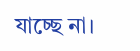যাচ্ছে না।